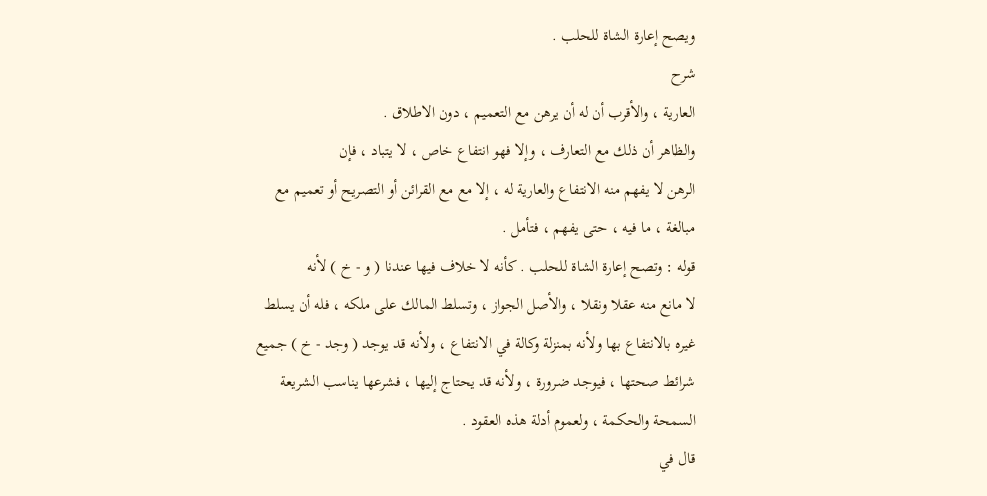ويصح إعارة الشاة للحلب .
شرح
العارية ، والأقرب أن له أن يرهن مع التعميم ، دون الاطلاق .
والظاهر أن ذلك مع التعارف ، وإلا فهو انتفاع خاص ، لا يتباد ، فإن
الرهن لا يفهم منه الانتفاع والعارية له ، إلا مع مع القرائن أو التصريح أو تعميم مع
مبالغة ، ما فيه ، حتى يفهم ، فتأمل .
قوله : وتصح إعارة الشاة للحلب . كأنه لا خلاف فيها عندنا ( و - خ ) لأنه
لا مانع منه عقلا ونقلا ، والأصل الجواز ، وتسلط المالك على ملكه ، فله أن يسلط
غيره بالانتفاع بها ولأنه بمنزلة وكالة في الانتفاع ، ولأنه قد يوجد ( وجد - خ ) جميع
شرائط صحتها ، فيوجد ضرورة ، ولأنه قد يحتاج إليها ، فشرعها يناسب الشريعة
السمحة والحكمة ، ولعموم أدلة هذه العقود .
قال في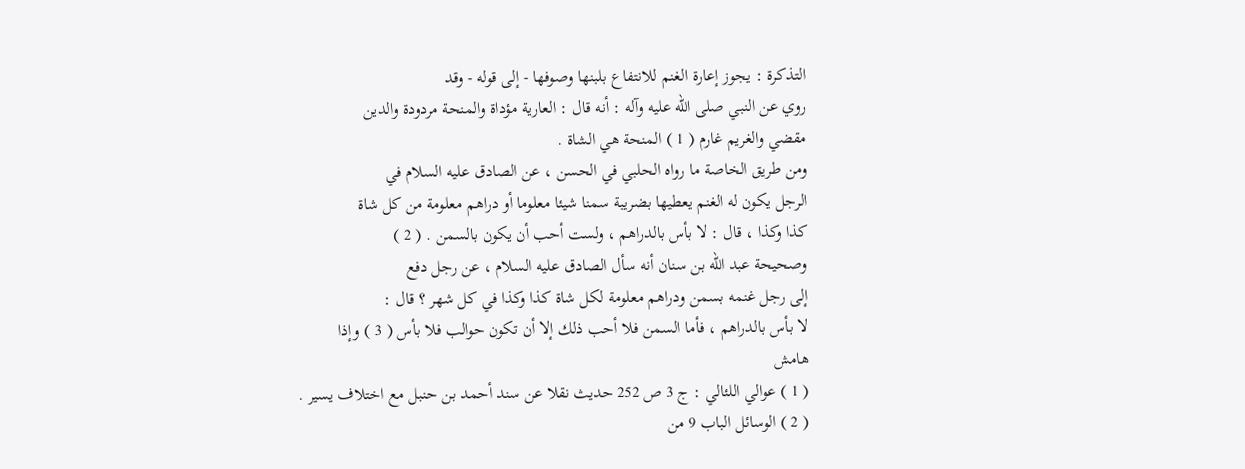التذكرة : يجوز إعارة الغنم للانتفاع بلبنها وصوفها - إلى قوله - وقد
روي عن النبي صلى الله عليه وآله : أنه قال : العارية مؤداة والمنحة مردودة والدين
مقضي والغريم غارم ( 1 ) المنحة هي الشاة .
ومن طريق الخاصة ما رواه الحلبي في الحسن ، عن الصادق عليه السلام في
الرجل يكون له الغنم يعطيها بضريبة سمنا شيئا معلوما أو دراهم معلومة من كل شاة
كذا وكذا ، قال : لا بأس بالدراهم ، ولست أحب أن يكون بالسمن . ( 2 )
وصحيحة عبد الله بن سنان أنه سأل الصادق عليه السلام ، عن رجل دفع
إلى رجل غنمه بسمن ودراهم معلومة لكل شاة كذا وكذا في كل شهر ؟ قال :
لا بأس بالدراهم ، فأما السمن فلا أحب ذلك إلا أن تكون حوالب فلا بأس ( 3 ) وإذا
هامش
( 1 ) عوالي اللئالي : ج 3 ص 252 حديث نقلا عن سند أحمد بن حنبل مع اختلاف يسير .
( 2 ) الوسائل الباب 9 من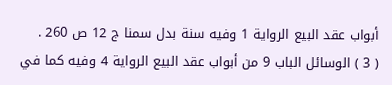أبواب عقد البيع الرواية 1 وفيه سنة بدل سمنا ج 12 ص 260 .
( 3 ) الوسائل الباب 9 من أبواب عقد البيع الرواية 4 وفيه كما في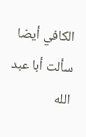الكافي أيضا سألت أبا عبد الله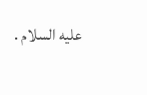عليه السلام .